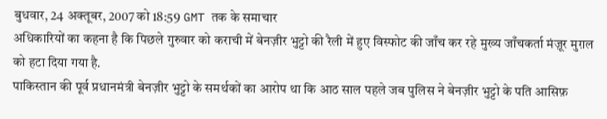बुधवार, 24 अक्तूबर, 2007 को 18:59 GMT तक के समाचार
अधिकारियों का कहना है कि पिछले गुरुवार को कराची में बेनज़ीर भुट्टो की रैली में हुए विस्फोट की जाँच कर रहे मुख्य जाँचकर्ता मंज़ूर मुग़ल को हटा दिया गया है.
पाकिस्तान की पूर्व प्रधानमंत्री बेनज़ीर भुट्टो के समर्थकों का आरोप था कि आठ साल पहले जब पुलिस ने बेनज़ीर भुट्टो के पति आसिफ़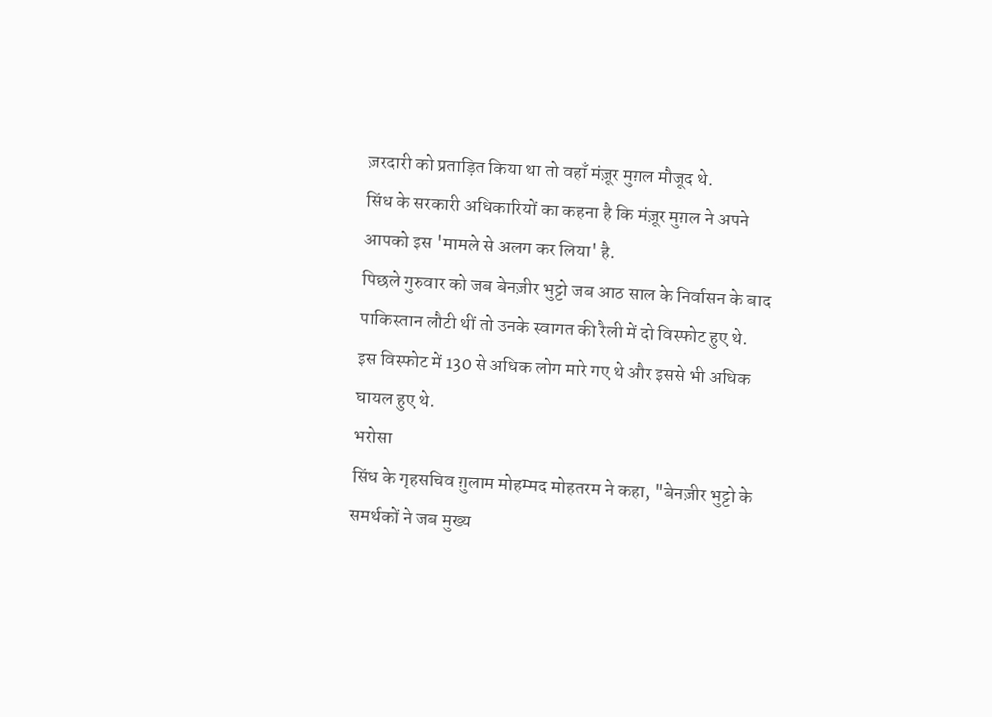ज़रदारी को प्रताड़ित किया था तो वहाँ मंज़ूर मुग़ल मौजूद थे.
सिंध के सरकारी अधिकारियों का कहना है कि मंज़ूर मुग़ल ने अपने आपको इस 'मामले से अलग कर लिया' है.
पिछले गुरुवार को जब बेनज़ीर भुट्टो जब आठ साल के निर्वासन के बाद पाकिस्तान लौटी थीं तो उनके स्वागत की रैली में दो विस्फोट हुए थे.
इस विस्फोट में 130 से अधिक लोग मारे गए थे और इससे भी अधिक घायल हुए थे.
भरोसा
सिंध के गृहसचिव ग़ुलाम मोहम्मद मोहतरम ने कहा, "बेनज़ीर भुट्टो के समर्थकों ने जब मुख्य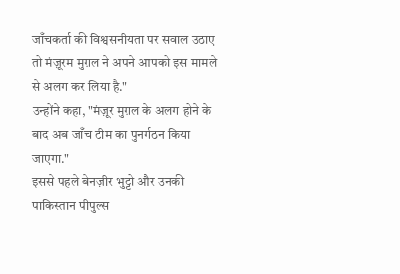जाँचकर्ता की विश्वसनीयता पर सवाल उठाए तो मंज़ूरम मुग़ल ने अपने आपको इस मामले से अलग कर लिया है."
उन्होंने कहा, "मंज़ूर मुग़ल के अलग होने के बाद अब जाँच टीम का पुनर्गठन किया जाएगा."
इससे पहले बेनज़ीर भुट्टो और उनकी पाकिस्तान पीपुल्स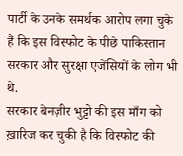पार्टी के उनके समर्थक आरोप लगा चुके हैं कि इस विस्फोट के पीछे पाकिस्तान सरकार और सुरक्षा एजेंसियों के लोग भी थे.
सरकार बेनज़ीर भुट्टो की इस माँग को ख़ारिज कर चुकी है कि विस्फोट की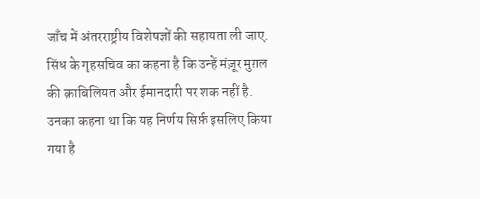जाँच में अंतरराष्ट्रीय विशेषज्ञों की सहायता ली जाए.
सिंध के गृहसचिव का कहना है कि उन्हें मंज़ूर मुग़ल की क़ाबिलियत और ईमानदारी पर शक नहीं है.
उनका कहना था कि यह निर्णय सिर्फ़ इसलिए किया गया है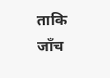ताकि जाँच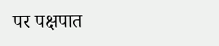पर पक्षपात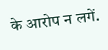के आरोप न लगें.